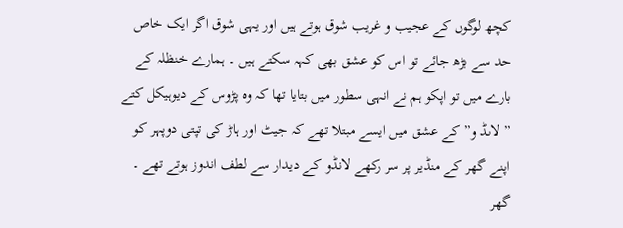کچھ لوگوں کے عجیب و غریب شوق ہوتے ہیں اور یہی شوق اگر ایک خاص حد سے بڑھ جائے تو اس کو عشق بھی کہہ سکتے ہیں ۔ ہمارے خنظلہ کے بارے میں تو اپکو ہم نے انہی سطور میں بتایا تھا کہ وہ پڑوس کے دیوہیکل کتے ” لاںڈ و” کے عشق میں ایسے مبتلا تھے کہ جیٹ اور ہاڑ کی تپتی دوپہر کو اپنے گھر کے منڈیر پر سر رکھے لانڈو کے دیدار سے لطف اندوز ہوتے تھے ۔ گھر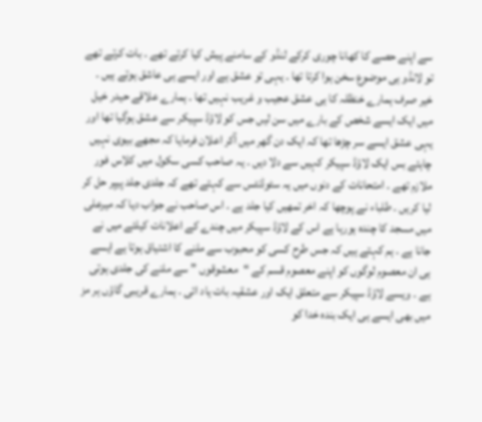سے اپنے حصے کا کھانا چوری کرکے لنڈو کے سامنے پیش کیا کرتے تھے ۔ بات کرتے تھے تو لانڈو ہی موضوع سخن ہوا کرتا تھا ۔ یہی تو عشق ہے اور ایسے ہی عاشق ہوتے ہیں ۔ خیر صرف ہمارے خنظلہ کا ہی عشق عجیب و غریب نہیں تھا ۔ ہمارے علاقے حیدر خیل میں ایک ایسے شخص کے بارے میں سن لیں جس کو لاؤڈ سپیکر سے عشق ہوگیا تھا اور یہی عشق ایسے سر چڑھا تھا کہ ایک دن گھر میں آکر اعلان فرمایا کہ مجھے بیوی نہیں چاہئے بس ایک لاؤڈ سپیکر کہیں سے دلا دیں ۔ یہ صاحب کسی سکول میں کلاس فور ملازم تھے ۔ امتحانات کے دنوں میں یہ سٹوڈنٹس سے کہتے تھے کہ جلدی جلد پیپر حل کر لیا کریں ۔ طلباء نے پوچھا کہ اخر تمھیں کیا جلد ہے ۔ اس صاحب نے جواب دیا کہ میرعلی میں مسجد کا چندہ ہورہا ہے اس کے لاؤڈ سپیکر میں چندے کے اعلانات کیلئے میں نے جانا ہے ۔ ہم کہتے ہیں کہ جس طرح کسی کو محبوب سے ملنے کا اشتیاق ہوتا ہے ایسے ہی ان معصوم لوگوں کو اپنے معصوم قسم کے “معشوقوں ” سے ملنے کی جلدی ہوتی ہے ۔ ویسے لاؤڈ سپیکر سے متعلق ایک اور عشقیہ بات یاد ائی ۔ ہمارے قریبی گاؤں ہر مز میں بھی ایسے ہی ایک بندہ خدا کو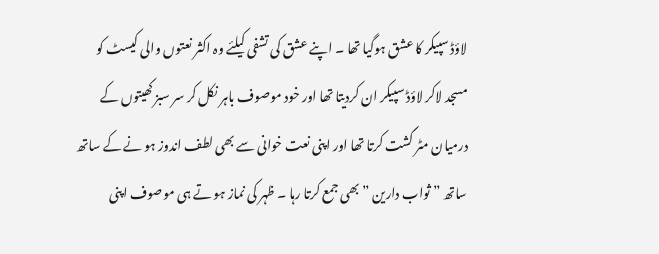لاؤڈ سپیکر کا عشق ہوگیا تھا ۔ اپنے عشق کی تشفی کیلئے وہ اکثر نعتوں والی کیسٹ کو مسجد لاکر لاؤڈ سپیکر ان کردیتا تھا اور خود موصوف باہر نکل کر سر سبز کھیتوں کے درمیان مٹر گشت کرتا تھا اور اپنی نعت خوانی سے بھی لطف اندوز ہو نے کے ساتھ ساتھ ” ثواب دارین ” بھی جمع کرتا رہا ۔ ظہر کی نماز ہو تے ہی موصوف اپنی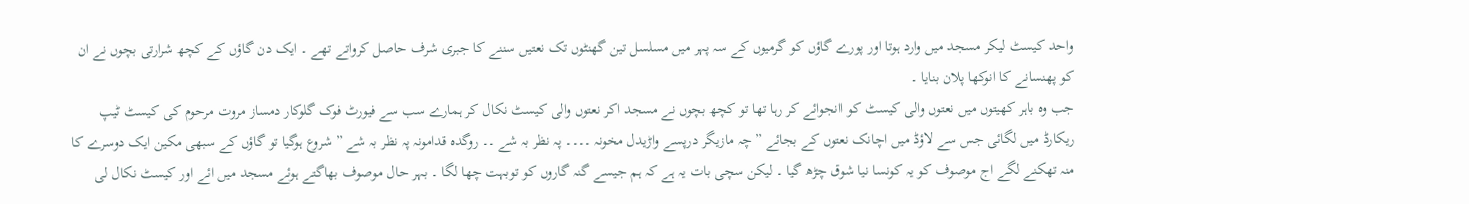واحد کیسٹ لیکر مسجد میں وارد ہوتا اور پورے گاؤں کو گرمیوں کے سہ پہر میں مسلسل تین گھنٹوں تک نعتیں سننے کا جبری شرف حاصل کرواتے تھے ۔ ایک دن گاؤں کے کچھ شرارتی بچوں نے ان کو پھنسانے کا انوکھا پلان بنایا ۔
جب وہ باہر کھیتوں میں نعتوں والی کیسٹ کو اانجوائے کر رہا تھا تو کچھ بچوں نے مسجد اکر نعتوں والی کیسٹ نکال کر ہمارے سب سے فیورٹ فوک گلوکار دمساز مروت مرحوم کی کیسٹ ٹیپ ریکارڈ میں لگائی جس سے لاؤڈ میں اچانک نعتوں کے بجائے ” چہ مازیگر درپسے واڑیدل مخونہ ۔۔۔۔ پہ نظر بہ شے ۔۔ روگدہ قدامونہ پہ نظر بہ شے ” شروع ہوگیا تو گاؤں کے سبھی مکین ایک دوسرے کا منہ تھکنے لگے اج موصوف کو یہ کونسا نیا شوق چڑھ گیا ۔ لیکن سچی بات یہ ہے کہ ہم جیسے گنہ گاروں کو توبہت چھا لگا ۔ بہر حال موصوف بھاگتے ہوئے مسجد میں ائے اور کیسٹ نکال لی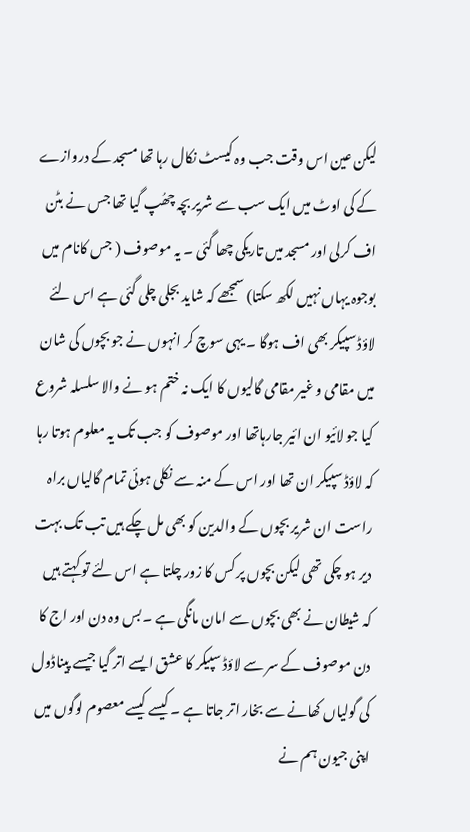لیکن عین اس وقت جب وہ کیسٹ نکال رہا تھا مسجد کے دروازے کے کی اوٹ میں ایک سب سے شریر بچہ چھُپ گیا تھا جس نے بٹن اف کرلی اور مسجد میں تاریکی چھا گئی ۔ یہ موصوف ( جس کانام میں بوجوہ یہاں نہیں لکھ سکتا) سمجھے کہ شاید بجلی چلی گئی ہے اس لئے لاؤڈ سپیکر بھی اف ہوگا ۔ یہی سوچ کر انہوں نے جو بچوں کی شان میں مقامی و غیر مقامی گالیوں کا ایک نہ ختم ہو نے والا سلسلہ شروع کیا جو لائیو ان ائیر جارہاتھا اور موصوف کو جب تک یہ معلوم ہوتا رہا کہ لاؤڈ سپیکر ان تھا اور اس کے منہ سے نکلی ہوئی تمام گالیاں براہ راست ان شریر بچوں کے والدین کو بھی مل چکے ہیں تب تک بہت دیر ہو چکی تھی لیکن بچوں پر کس کا زور چلتا ہے اس لئے تو کہتے ہیں کہ شیطان نے بھی بچوں سے امان مانگی ہے ۔ بس وہ دن اور اج کا دن موصوف کے سر سے لاؤڈ سپیکر کا عشق ایسے اتر گیا جیسے پیناڈول کی گولیاں کھانے سے بخار اتر جاتا ہے ۔ کیسے کیسے معصوم لوگوں میں اپنی جیون ہم نے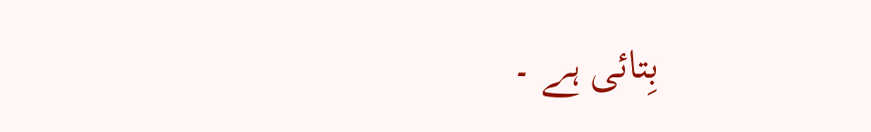بِتائی ہے ۔